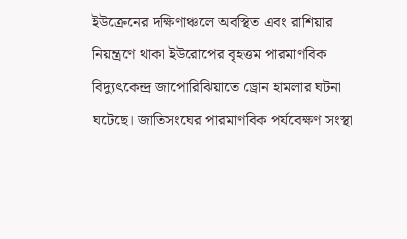ইউক্রেনের দক্ষিণাঞ্চলে অবস্থিত এবং রাশিয়ার নিয়ন্ত্রণে থাকা ইউরোপের বৃহত্তম পারমাণবিক বিদ্যুৎকেন্দ্র জাপোরিঝিয়াতে ড্রোন হামলার ঘটনা ঘটেছে। জাতিসংঘের পারমাণবিক পর্যবেক্ষণ সংস্থা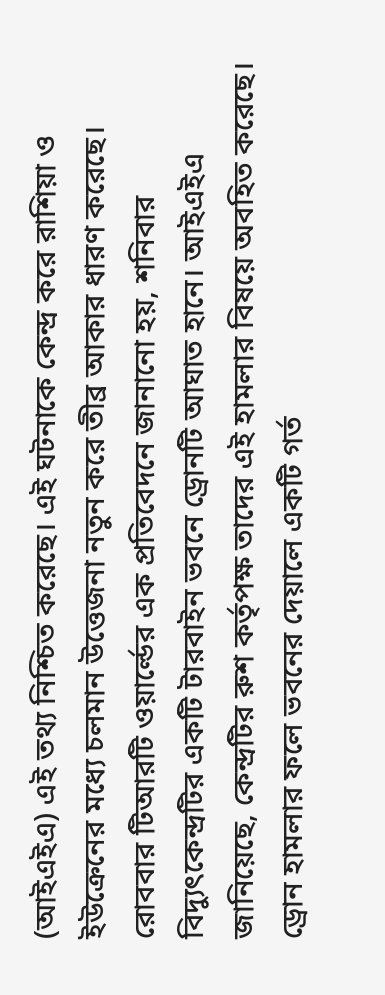(আইএইএ) এই তথ্য নিশ্চিত করেছে। এই ঘটনাকে কেন্দ্র করে রাশিয়া ও ইউক্রেনের মধ্যে চলমান উত্তেজনা নতুন করে তীব্র আকার ধারণ করেছে।
রোববার টিআরটি ওয়ার্ল্ডের এক প্রতিবেদনে জানানো হয়, শনিবার বিদ্যুৎকেন্দ্রটির একটি টারবাইন ভবনে ড্রোনটি আঘাত হানে। আইএইএ জানিয়েছে, কেন্দ্রটির রুশ কর্তৃপক্ষ তাদের এই হামলার বিষয়ে অবহিত করেছে। ড্রোন হামলার ফলে ভবনের দেয়ালে একটি গর্ত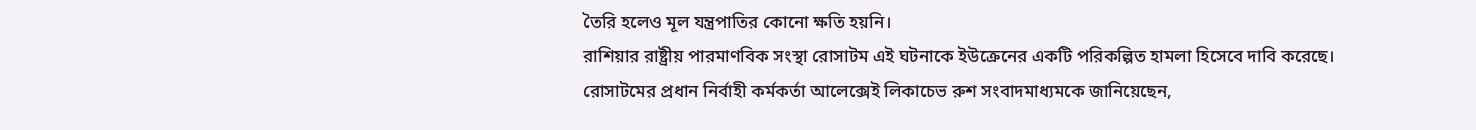তৈরি হলেও মূল যন্ত্রপাতির কোনো ক্ষতি হয়নি।
রাশিয়ার রাষ্ট্রীয় পারমাণবিক সংস্থা রোসাটম এই ঘটনাকে ইউক্রেনের একটি পরিকল্পিত হামলা হিসেবে দাবি করেছে। রোসাটমের প্রধান নির্বাহী কর্মকর্তা আলেক্সেই লিকাচেভ রুশ সংবাদমাধ্যমকে জানিয়েছেন,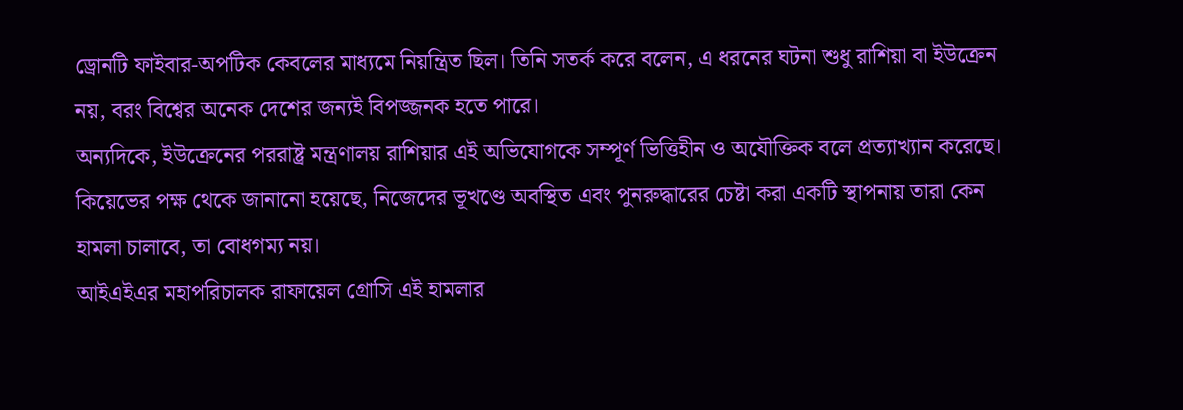ড্রোনটি ফাইবার-অপটিক কেবলের মাধ্যমে নিয়ন্ত্রিত ছিল। তিনি সতর্ক করে বলেন, এ ধরনের ঘটনা শুধু রাশিয়া বা ইউক্রেন নয়, বরং বিশ্বের অনেক দেশের জন্যই বিপজ্জনক হতে পারে।
অন্যদিকে, ইউক্রেনের পররাষ্ট্র মন্ত্রণালয় রাশিয়ার এই অভিযোগকে সম্পূর্ণ ভিত্তিহীন ও অযৌক্তিক বলে প্রত্যাখ্যান করেছে। কিয়েভের পক্ষ থেকে জানানো হয়েছে, নিজেদের ভূখণ্ডে অবস্থিত এবং পুনরুদ্ধারের চেষ্টা করা একটি স্থাপনায় তারা কেন হামলা চালাবে, তা বোধগম্য নয়।
আইএইএর মহাপরিচালক রাফায়েল গ্রোসি এই হামলার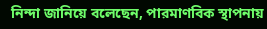নিন্দা জানিয়ে বলেছেন, পারমাণবিক স্থাপনায়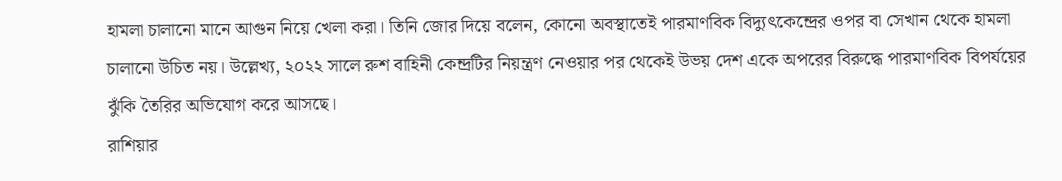হামলা চালানো মানে আগুন নিয়ে খেলা করা। তিনি জোর দিয়ে বলেন, কোনো অবস্থাতেই পারমাণবিক বিদ্যুৎকেন্দ্রের ওপর বা সেখান থেকে হামলা চালানো উচিত নয়। উল্লেখ্য, ২০২২ সালে রুশ বাহিনী কেন্দ্রটির নিয়ন্ত্রণ নেওয়ার পর থেকেই উভয় দেশ একে অপরের বিরুদ্ধে পারমাণবিক বিপর্যয়ের ঝুঁকি তৈরির অভিযোগ করে আসছে।
রাশিয়ার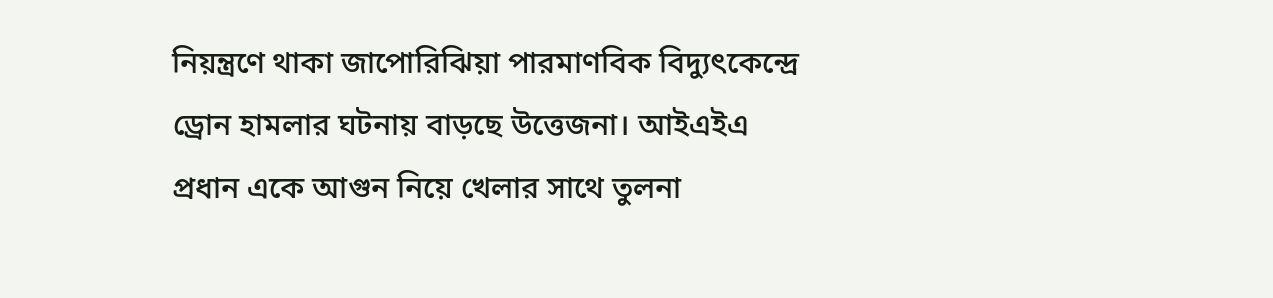নিয়ন্ত্রণে থাকা জাপোরিঝিয়া পারমাণবিক বিদ্যুৎকেন্দ্রে ড্রোন হামলার ঘটনায় বাড়ছে উত্তেজনা। আইএইএ প্রধান একে আগুন নিয়ে খেলার সাথে তুলনা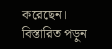করেছেন। বিস্তারিত পড়ুন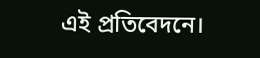এই প্রতিবেদনে।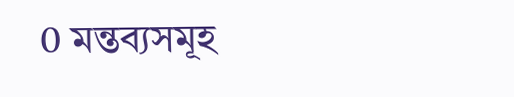0 মন্তব্যসমূহ